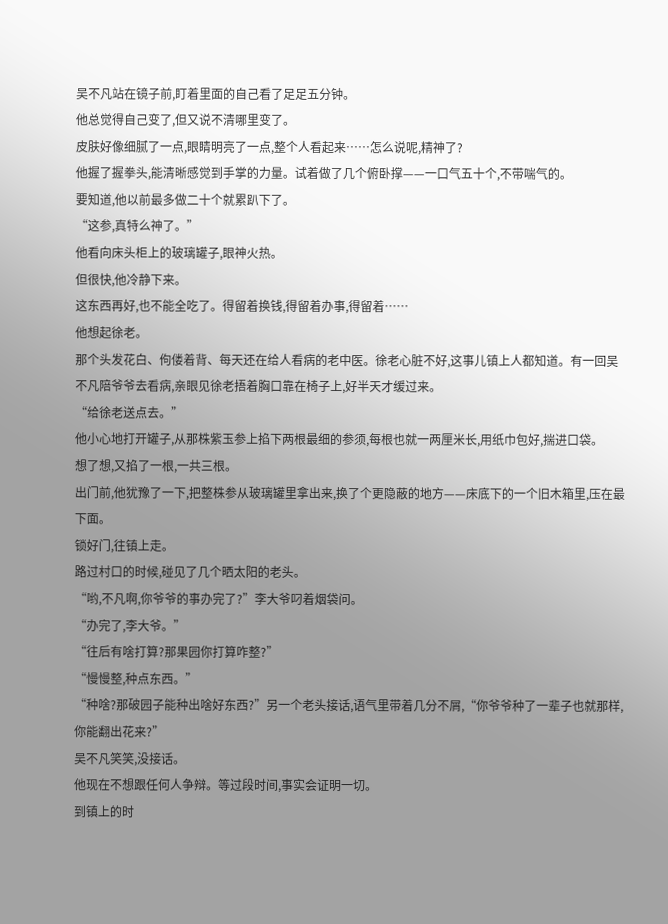吴不凡站在镜子前,盯着里面的自己看了足足五分钟。
他总觉得自己变了,但又说不清哪里变了。
皮肤好像细腻了一点,眼睛明亮了一点,整个人看起来……怎么说呢,精神了?
他握了握拳头,能清晰感觉到手掌的力量。试着做了几个俯卧撑——一口气五十个,不带喘气的。
要知道,他以前最多做二十个就累趴下了。
“这参,真特么神了。”
他看向床头柜上的玻璃罐子,眼神火热。
但很快,他冷静下来。
这东西再好,也不能全吃了。得留着换钱,得留着办事,得留着……
他想起徐老。
那个头发花白、佝偻着背、每天还在给人看病的老中医。徐老心脏不好,这事儿镇上人都知道。有一回吴不凡陪爷爷去看病,亲眼见徐老捂着胸口靠在椅子上,好半天才缓过来。
“给徐老送点去。”
他小心地打开罐子,从那株紫玉参上掐下两根最细的参须,每根也就一两厘米长,用纸巾包好,揣进口袋。
想了想,又掐了一根,一共三根。
出门前,他犹豫了一下,把整株参从玻璃罐里拿出来,换了个更隐蔽的地方——床底下的一个旧木箱里,压在最下面。
锁好门,往镇上走。
路过村口的时候,碰见了几个晒太阳的老头。
“哟,不凡啊,你爷爷的事办完了?”李大爷叼着烟袋问。
“办完了,李大爷。”
“往后有啥打算?那果园你打算咋整?”
“慢慢整,种点东西。”
“种啥?那破园子能种出啥好东西?”另一个老头接话,语气里带着几分不屑,“你爷爷种了一辈子也就那样,你能翻出花来?”
吴不凡笑笑,没接话。
他现在不想跟任何人争辩。等过段时间,事实会证明一切。
到镇上的时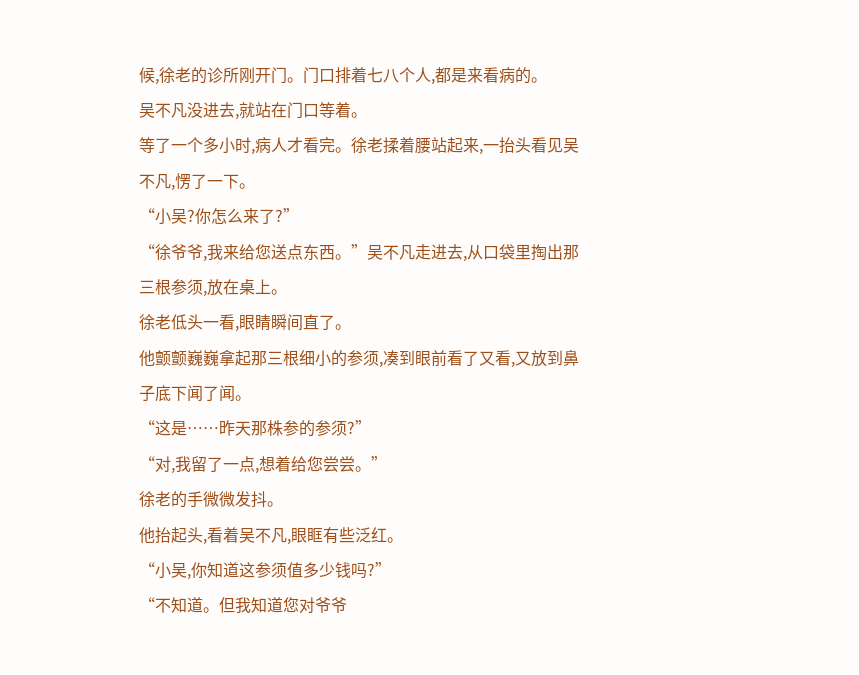候,徐老的诊所刚开门。门口排着七八个人,都是来看病的。
吴不凡没进去,就站在门口等着。
等了一个多小时,病人才看完。徐老揉着腰站起来,一抬头看见吴不凡,愣了一下。
“小吴?你怎么来了?”
“徐爷爷,我来给您送点东西。”吴不凡走进去,从口袋里掏出那三根参须,放在桌上。
徐老低头一看,眼睛瞬间直了。
他颤颤巍巍拿起那三根细小的参须,凑到眼前看了又看,又放到鼻子底下闻了闻。
“这是……昨天那株参的参须?”
“对,我留了一点,想着给您尝尝。”
徐老的手微微发抖。
他抬起头,看着吴不凡,眼眶有些泛红。
“小吴,你知道这参须值多少钱吗?”
“不知道。但我知道您对爷爷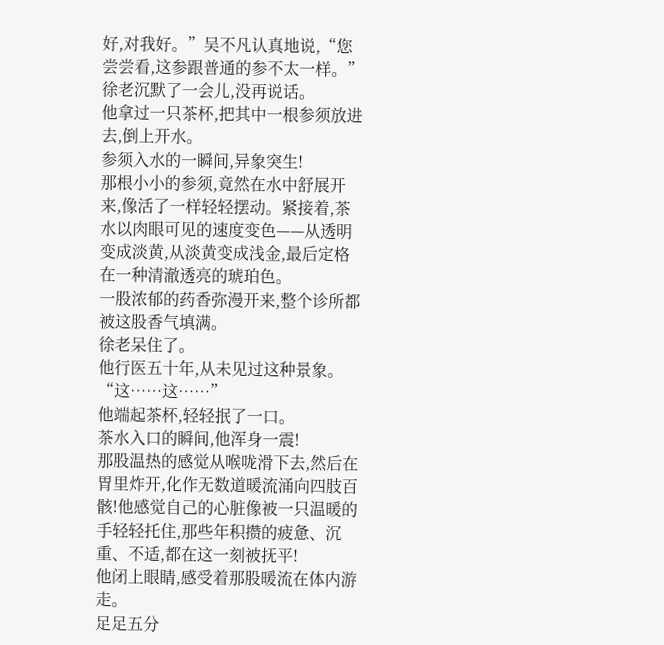好,对我好。”吴不凡认真地说,“您尝尝看,这参跟普通的参不太一样。”
徐老沉默了一会儿,没再说话。
他拿过一只茶杯,把其中一根参须放进去,倒上开水。
参须入水的一瞬间,异象突生!
那根小小的参须,竟然在水中舒展开来,像活了一样轻轻摆动。紧接着,茶水以肉眼可见的速度变色——从透明变成淡黄,从淡黄变成浅金,最后定格在一种清澈透亮的琥珀色。
一股浓郁的药香弥漫开来,整个诊所都被这股香气填满。
徐老呆住了。
他行医五十年,从未见过这种景象。
“这……这……”
他端起茶杯,轻轻抿了一口。
茶水入口的瞬间,他浑身一震!
那股温热的感觉从喉咙滑下去,然后在胃里炸开,化作无数道暖流涌向四肢百骸!他感觉自己的心脏像被一只温暖的手轻轻托住,那些年积攒的疲惫、沉重、不适,都在这一刻被抚平!
他闭上眼睛,感受着那股暖流在体内游走。
足足五分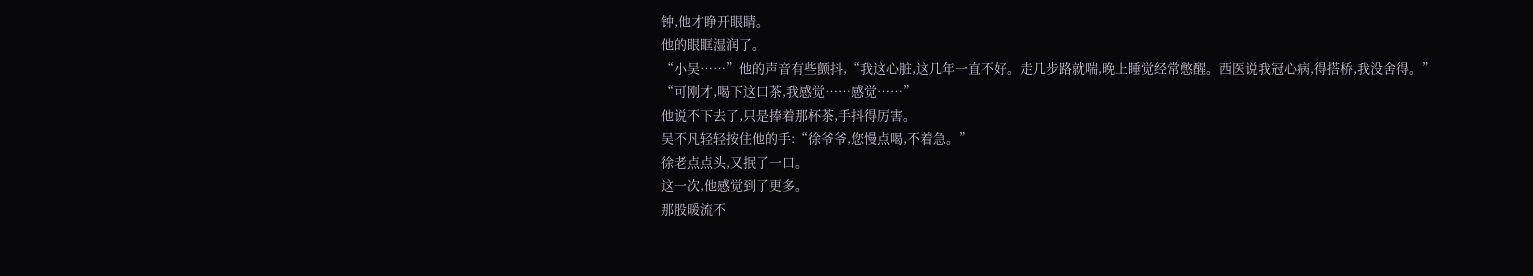钟,他才睁开眼睛。
他的眼眶湿润了。
“小吴……”他的声音有些颤抖,“我这心脏,这几年一直不好。走几步路就喘,晚上睡觉经常憋醒。西医说我冠心病,得搭桥,我没舍得。”
“可刚才,喝下这口茶,我感觉……感觉……”
他说不下去了,只是捧着那杯茶,手抖得厉害。
吴不凡轻轻按住他的手:“徐爷爷,您慢点喝,不着急。”
徐老点点头,又抿了一口。
这一次,他感觉到了更多。
那股暖流不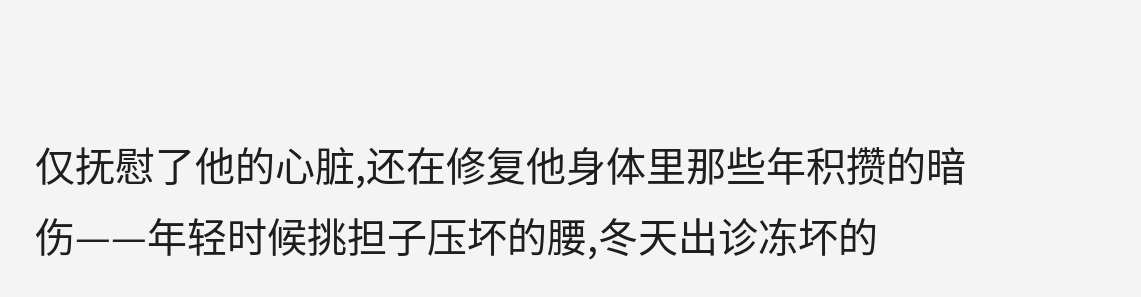仅抚慰了他的心脏,还在修复他身体里那些年积攒的暗伤——年轻时候挑担子压坏的腰,冬天出诊冻坏的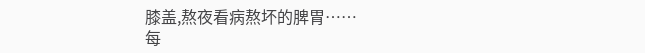膝盖,熬夜看病熬坏的脾胃……
每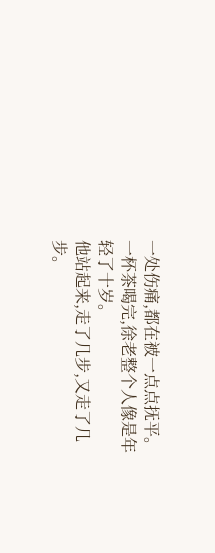一处伤痛,都在被一点点抚平。
一杯茶喝完,徐老整个人像是年轻了十岁。
他站起来,走了几步,又走了几步。